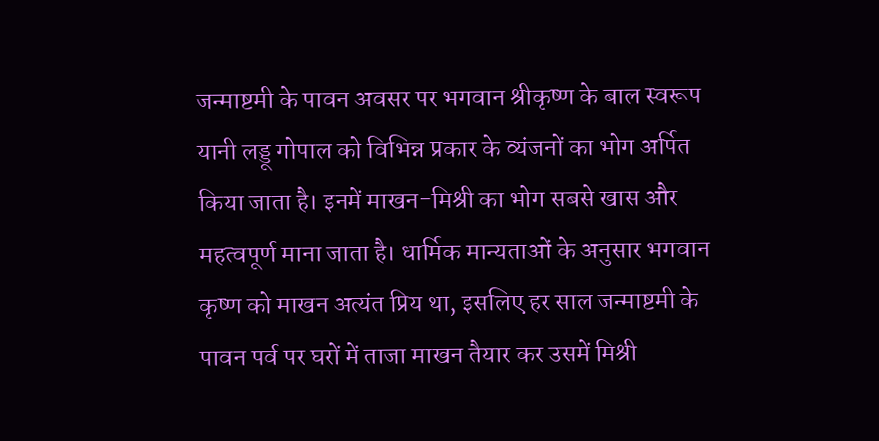जन्माष्टमी के पावन अवसर पर भगवान श्रीकृष्ण के बाल स्वरूप यानी लड्डू गोपाल को विभिन्न प्रकार के व्यंजनों का भोग अर्पित किया जाता है। इनमें माखन-मिश्री का भोग सबसे खास और महत्वपूर्ण माना जाता है। धार्मिक मान्यताओं के अनुसार भगवान कृष्ण को माखन अत्यंत प्रिय था, इसलिए हर साल जन्माष्टमी के पावन पर्व पर घरों में ताजा माखन तैयार कर उसमें मिश्री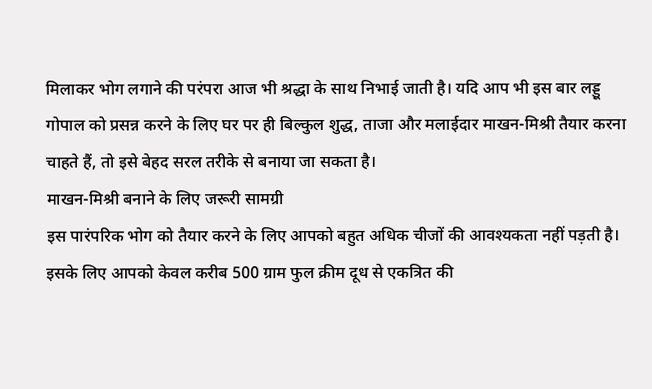मिलाकर भोग लगाने की परंपरा आज भी श्रद्धा के साथ निभाई जाती है। यदि आप भी इस बार लड्डू गोपाल को प्रसन्न करने के लिए घर पर ही बिल्कुल शुद्ध, ताजा और मलाईदार माखन-मिश्री तैयार करना चाहते हैं, तो इसे बेहद सरल तरीके से बनाया जा सकता है।
माखन-मिश्री बनाने के लिए जरूरी सामग्री
इस पारंपरिक भोग को तैयार करने के लिए आपको बहुत अधिक चीजों की आवश्यकता नहीं पड़ती है। इसके लिए आपको केवल करीब 500 ग्राम फुल क्रीम दूध से एकत्रित की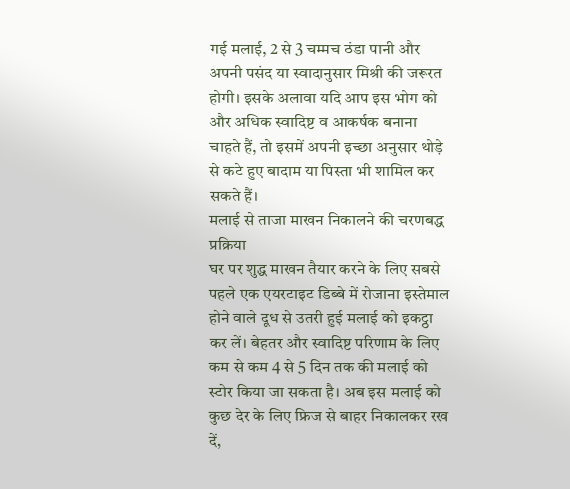गई मलाई, 2 से 3 चम्मच ठंडा पानी और अपनी पसंद या स्वादानुसार मिश्री की जरूरत होगी। इसके अलावा यदि आप इस भोग को और अधिक स्वादिष्ट व आकर्षक बनाना चाहते हैं, तो इसमें अपनी इच्छा अनुसार थोड़े से कटे हुए बादाम या पिस्ता भी शामिल कर सकते हैं।
मलाई से ताजा माखन निकालने की चरणबद्ध प्रक्रिया
घर पर शुद्ध माखन तैयार करने के लिए सबसे पहले एक एयरटाइट डिब्बे में रोजाना इस्तेमाल होने वाले दूध से उतरी हुई मलाई को इकट्ठा कर लें। बेहतर और स्वादिष्ट परिणाम के लिए कम से कम 4 से 5 दिन तक की मलाई को स्टोर किया जा सकता है। अब इस मलाई को कुछ देर के लिए फ्रिज से बाहर निकालकर रख दें,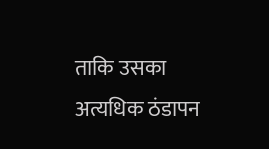ताकि उसका अत्यधिक ठंडापन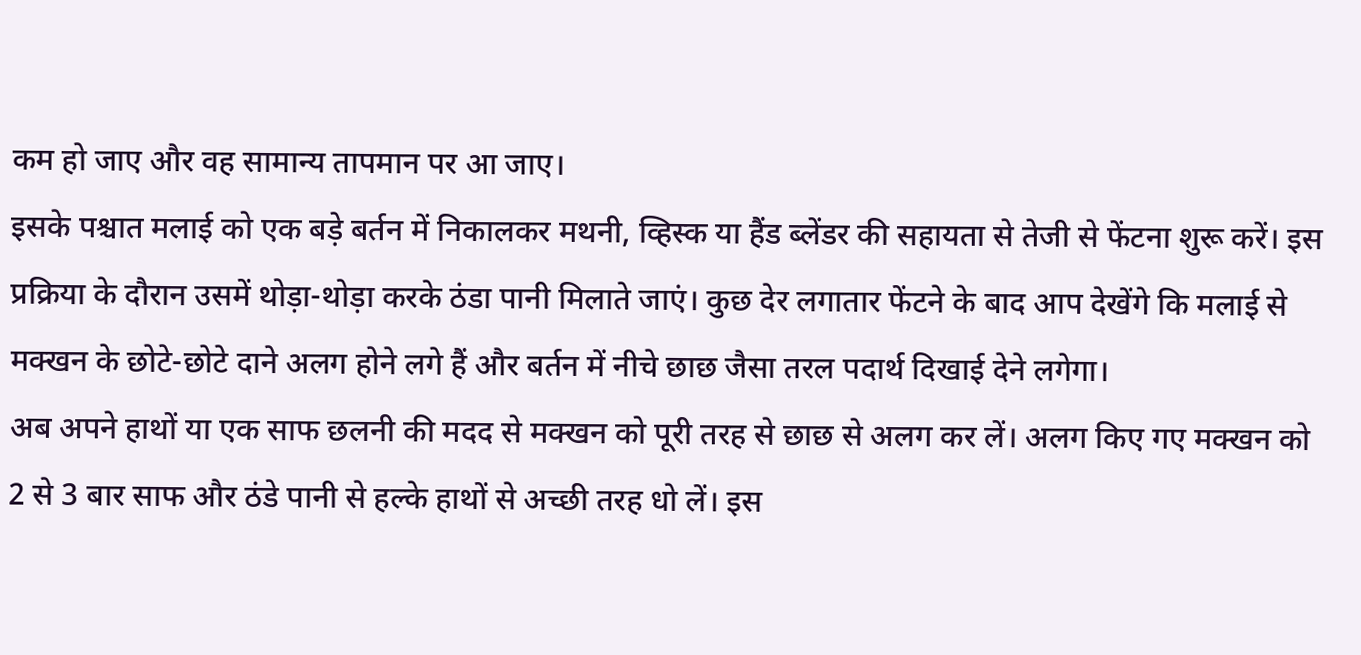कम हो जाए और वह सामान्य तापमान पर आ जाए।
इसके पश्चात मलाई को एक बड़े बर्तन में निकालकर मथनी, व्हिस्क या हैंड ब्लेंडर की सहायता से तेजी से फेंटना शुरू करें। इस प्रक्रिया के दौरान उसमें थोड़ा-थोड़ा करके ठंडा पानी मिलाते जाएं। कुछ देर लगातार फेंटने के बाद आप देखेंगे कि मलाई से मक्खन के छोटे-छोटे दाने अलग होने लगे हैं और बर्तन में नीचे छाछ जैसा तरल पदार्थ दिखाई देने लगेगा।
अब अपने हाथों या एक साफ छलनी की मदद से मक्खन को पूरी तरह से छाछ से अलग कर लें। अलग किए गए मक्खन को 2 से 3 बार साफ और ठंडे पानी से हल्के हाथों से अच्छी तरह धो लें। इस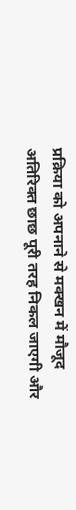प्रक्रिया को अपनाने से मक्खन में मौजूद अतिरिक्त छाछ पूरी तरह निकल जाएगी और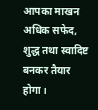आपका माखन अधिक सफेद, शुद्ध तथा स्वादिष्ट बनकर तैयार होगा।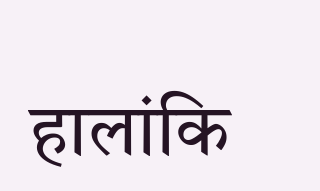हालांकि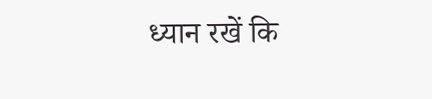ध्यान रखें कि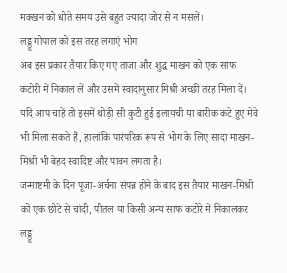मक्खन को धोते समय उसे बहुत ज्यादा जोर से न मसलें।
लड्डू गोपाल को इस तरह लगाएं भोग
अब इस प्रकार तैयार किए गए ताजा और शुद्ध माखन को एक साफ कटोरी में निकाल लें और उसमें स्वादानुसार मिश्री अच्छी तरह मिला दें। यदि आप चाहें तो इसमें थोड़ी सी कुटी हुई इलायची या बारीक कटे हुए मेवे भी मिला सकते हैं, हालांकि पारंपरिक रूप से भोग के लिए सादा माखन-मिश्री भी बेहद स्वादिष्ट और पावन लगता है।
जन्माष्टमी के दिन पूजा-अर्चना संपन्न होने के बाद इस तैयार माखन-मिश्री को एक छोटे से चांदी, पीतल या किसी अन्य साफ कटोरे में निकालकर लड्डू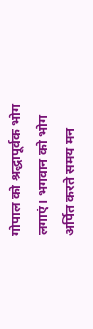गोपाल को श्रद्धापूर्वक भोग लगाएं। भगवान को भोग अर्पित करते समय मन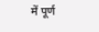में पूर्ण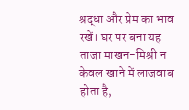श्रद्धा और प्रेम का भाव रखें। घर पर बना यह ताजा माखन-मिश्री न केवल खाने में लाजवाब होता है,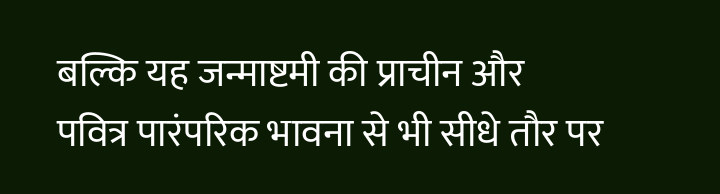बल्कि यह जन्माष्टमी की प्राचीन और पवित्र पारंपरिक भावना से भी सीधे तौर पर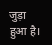जुड़ा हुआ है।